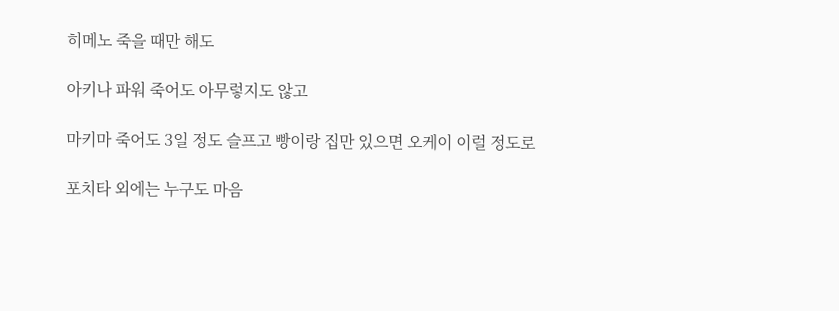히메노 죽을 때만 해도

아키나 파워 죽어도 아무렇지도 않고

마키마 죽어도 3일 정도 슬프고 빵이랑 집만 있으면 오케이 이럴 정도로

포치타 외에는 누구도 마음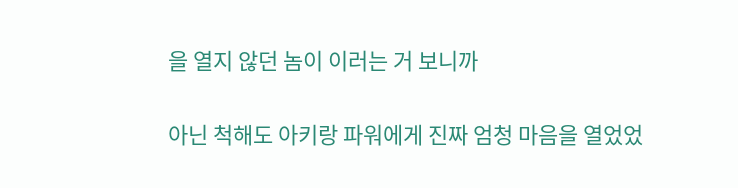을 열지 않던 놈이 이러는 거 보니까

아닌 척해도 아키랑 파워에게 진짜 엄청 마음을 열었었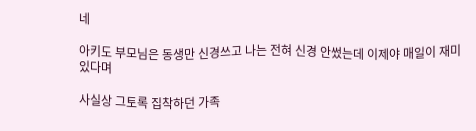네

아키도 부모님은 동생만 신경쓰고 나는 전혀 신경 안썼는데 이제야 매일이 재미있다며

사실상 그토록 집착하던 가족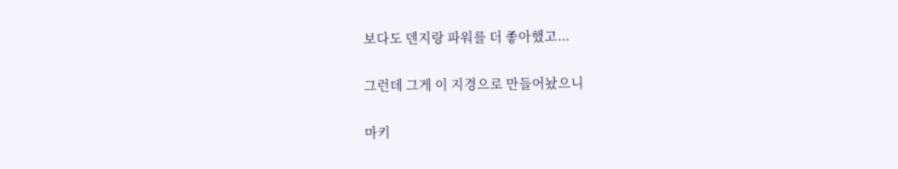보다도 덴지랑 파워를 더 좋아했고...

그런데 그게 이 지경으로 만들어놨으니

마키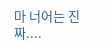마 너어는 진짜....